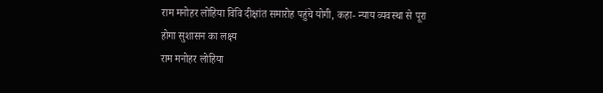राम मनोहर लोहिया विवि दीक्षांत समारोह पहुंचे योगी, कहा- न्याय व्यवस्था से पूरा होगा सुशासन का लक्ष्य
राम मनोहर लोहिया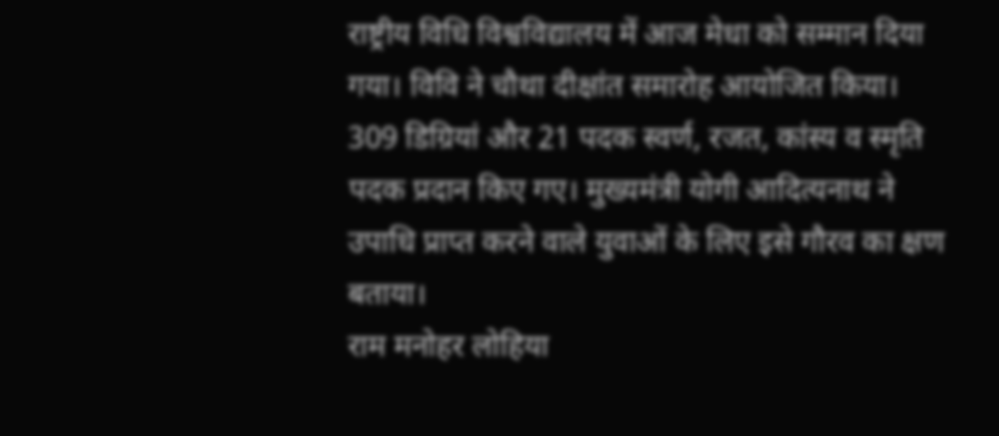राष्ट्रीय विधि विश्वविद्यालय में आज मेधा को सम्मान दिया गया। विवि ने चौथा दीक्षांत समारोह आयोजित किया। 309 डिग्रियां और 21 पदक स्वर्ण, रजत, कांस्य व स्मृति पदक प्रदान किए गए। मुख्यमंत्री योगी आदित्यनाथ ने उपाधि प्राप्त करने वाले युवाओं के लिए इसे गौरव का क्षण बताया।
राम मनोहर लोहिया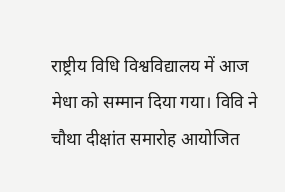राष्ट्रीय विधि विश्वविद्यालय में आज मेधा को सम्मान दिया गया। विवि ने चौथा दीक्षांत समारोह आयोजित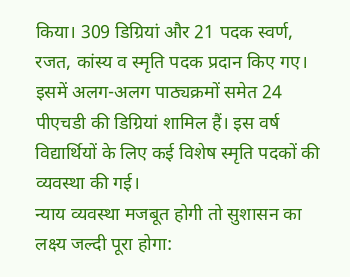किया। 309 डिग्रियां और 21 पदक स्वर्ण, रजत, कांस्य व स्मृति पदक प्रदान किए गए। इसमें अलग-अलग पाठ्यक्रमों समेत 24 पीएचडी की डिग्रियां शामिल हैं। इस वर्ष विद्यार्थियों के लिए कई विशेष स्मृति पदकों की व्यवस्था की गई।
न्याय व्यवस्था मजबूत होगी तो सुशासन का लक्ष्य जल्दी पूरा होगा: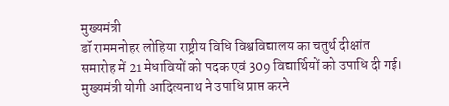मुख्यमंत्री
डॉ राममनोहर लोहिया राष्ट्रीय विधि विश्वविद्यालय का चतुर्थ दीक्षांत समारोह में 21 मेधावियों को पदक एवं 309 विद्यार्थियों को उपाधि दी गई। मुख्यमंत्री योगी आदित्यनाथ ने उपाधि प्राप्त करने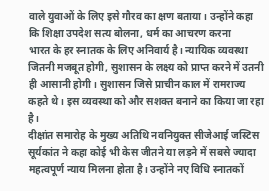वाले युवाओं के लिए इसे गौरव का क्षण बताया। उन्होंने कहा कि शिक्षा उपदेश सत्य बोलना, धर्म का आचरण करना
भारत के हर स्नातक के लिए अनिवार्य है। न्यायिक व्यवस्था जितनी मजबूत होगी, सुशासन के लक्ष्य को प्राप्त करने में उतनी ही आसानी होगी। सुशासन जिसे प्राचीन काल में रामराज्य कहते थे। इस व्यवस्था को और सशक्त बनाने का किया जा रहा है।
दीक्षांत समारोह के मुख्य अतिथि नवनियुक्त सीजेआई जस्टिस सूर्यकांत ने कहा कोई भी केस जीतने या लड़ने में सबसे ज्यादा महत्वपूर्ण न्याय मिलना होता है। उन्होंने नए विधि स्नातकों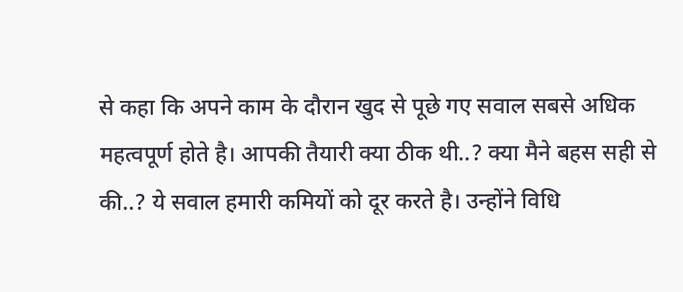से कहा कि अपने काम के दौरान खुद से पूछे गए सवाल सबसे अधिक महत्वपूर्ण होते है। आपकी तैयारी क्या ठीक थी..? क्या मैने बहस सही से की..? ये सवाल हमारी कमियों को दूर करते है। उन्होंने विधि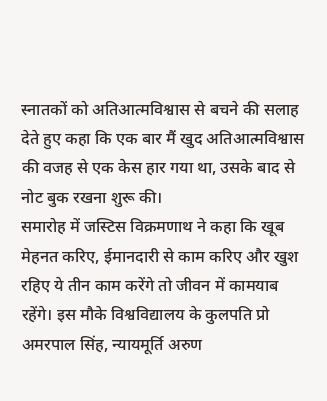स्नातकों को अतिआत्मविश्वास से बचने की सलाह देते हुए कहा कि एक बार मैं खुद अतिआत्मविश्वास की वजह से एक केस हार गया था, उसके बाद से नोट बुक रखना शुरू की।
समारोह में जस्टिस विक्रमणाथ ने कहा कि खूब मेहनत करिए, ईमानदारी से काम करिए और खुश रहिए ये तीन काम करेंगे तो जीवन में कामयाब रहेंगे। इस मौके विश्वविद्यालय के कुलपति प्रो अमरपाल सिंह, न्यायमूर्ति अरुण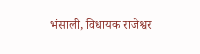भंसाली, विधायक राजेश्वर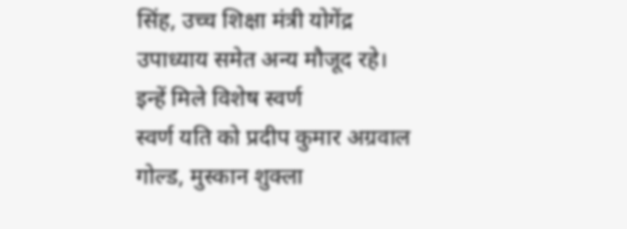सिंह, उच्च शिक्षा मंत्री योगेंद्र उपाध्याय समेत अन्य मौजूद रहे।
इन्हें मिले विशेष स्वर्ण
स्वर्ण यति को प्रदीप कुमार अग्रवाल गोल्ड, मुस्कान शुक्ला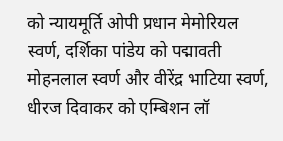को न्यायमूर्ति ओपी प्रधान मेमोरियल स्वर्ण, दर्शिका पांडेय को पद्मावती मोहनलाल स्वर्ण और वीरेंद्र भाटिया स्वर्ण, धीरज दिवाकर को एम्बिशन लॉ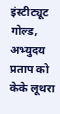इंस्टीट्यूट गोल्ड, अभ्युदय प्रताप को केके लूथरा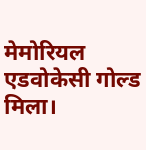मेमोरियल एडवोकेसी गोल्ड मिला।